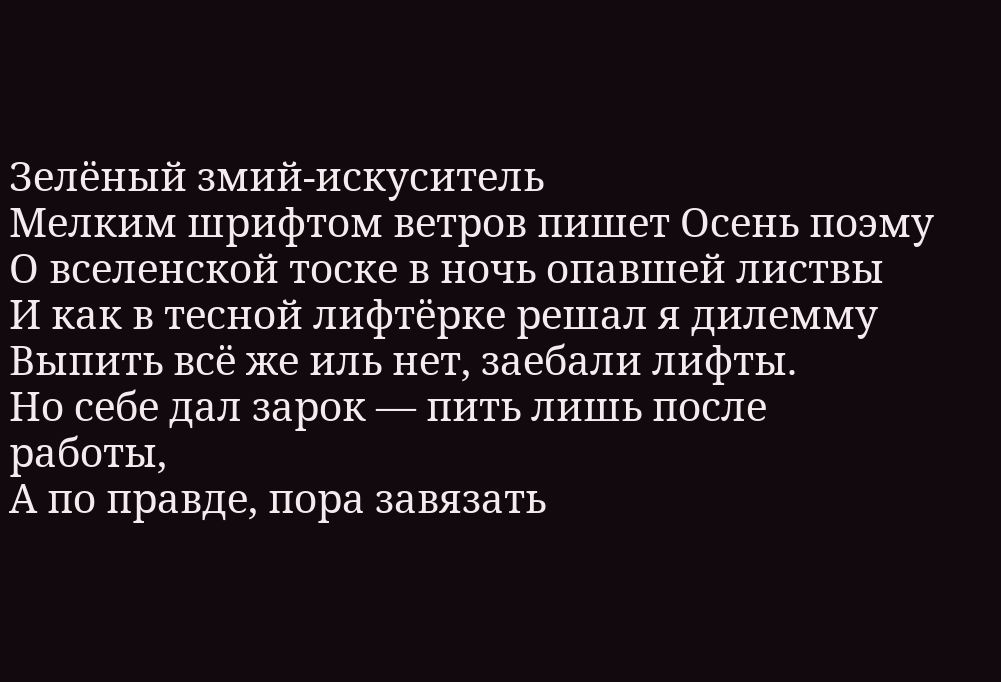Зелёный змий-искуситель
Мелким шрифтом ветров пишет Осень поэму
О вселенской тоске в ночь опавшей листвы
И как в тесной лифтёрке решал я дилемму
Выпить всё же иль нет, заебали лифты.
Но себе дал зарок — пить лишь после работы,
А по правде, пора завязать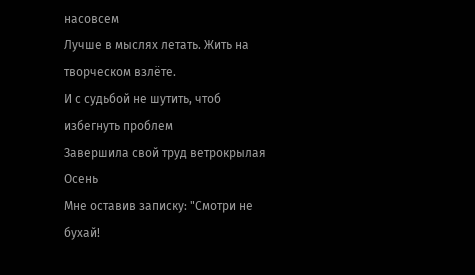насовсем
Лучше в мыслях летать. Жить на творческом взлёте.
И с судьбой не шутить, чтоб избегнуть проблем
Завершила свой труд ветрокрылая Осень
Мне оставив записку: "Смотри не бухай!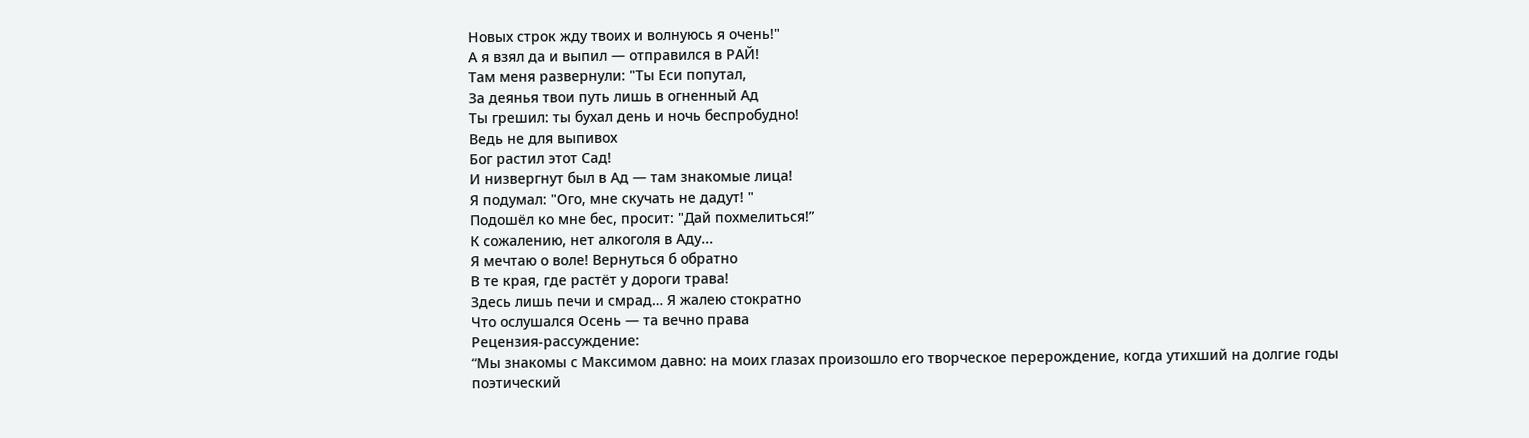Новых строк жду твоих и волнуюсь я очень!"
А я взял да и выпил — отправился в РАЙ!
Там меня развернули: "Ты Еси попутал,
За деянья твои путь лишь в огненный Ад
Ты грешил: ты бухал день и ночь беспробудно!
Ведь не для выпивох
Бог растил этот Сад!
И низвергнут был в Ад — там знакомые лица!
Я подумал: "Ого, мне скучать не дадут! "
Подошёл ко мне бес, просит: "Дай похмелиться!”
К сожалению, нет алкоголя в Аду...
Я мечтаю о воле! Вернуться б обратно
В те края, где растёт у дороги трава!
Здесь лишь печи и смрад… Я жалею стократно
Что ослушался Осень — та вечно права
Рецензия-рассуждение:
“Мы знакомы с Максимом давно: на моих глазах произошло его творческое перерождение, когда утихший на долгие годы поэтический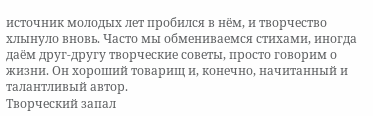источник молодых лет пробился в нём, и творчество хлынуло вновь. Часто мы обмениваемся стихами, иногда даём друг-другу творческие советы, просто говорим о жизни. Он хороший товарищ и, конечно, начитанный и талантливый автор.
Творческий запал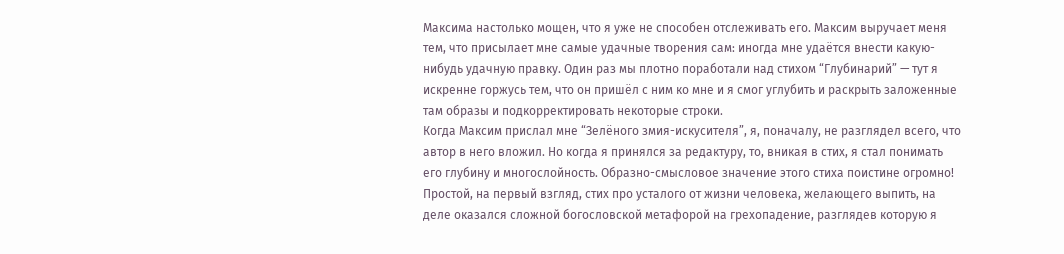Максима настолько мощен, что я уже не способен отслеживать его. Максим выручает меня тем, что присылает мне самые удачные творения сам: иногда мне удаётся внести какую-нибудь удачную правку. Один раз мы плотно поработали над стихом “Глубинарий” — тут я искренне горжусь тем, что он пришёл с ним ко мне и я смог углубить и раскрыть заложенные там образы и подкорректировать некоторые строки.
Когда Максим прислал мне “Зелёного змия-искусителя”, я, поначалу, не разглядел всего, что автор в него вложил. Но когда я принялся за редактуру, то, вникая в стих, я стал понимать его глубину и многослойность. Образно-смысловое значение этого стиха поистине огромно!
Простой, на первый взгляд, стих про усталого от жизни человека, желающего выпить, на деле оказался сложной богословской метафорой на грехопадение, разглядев которую я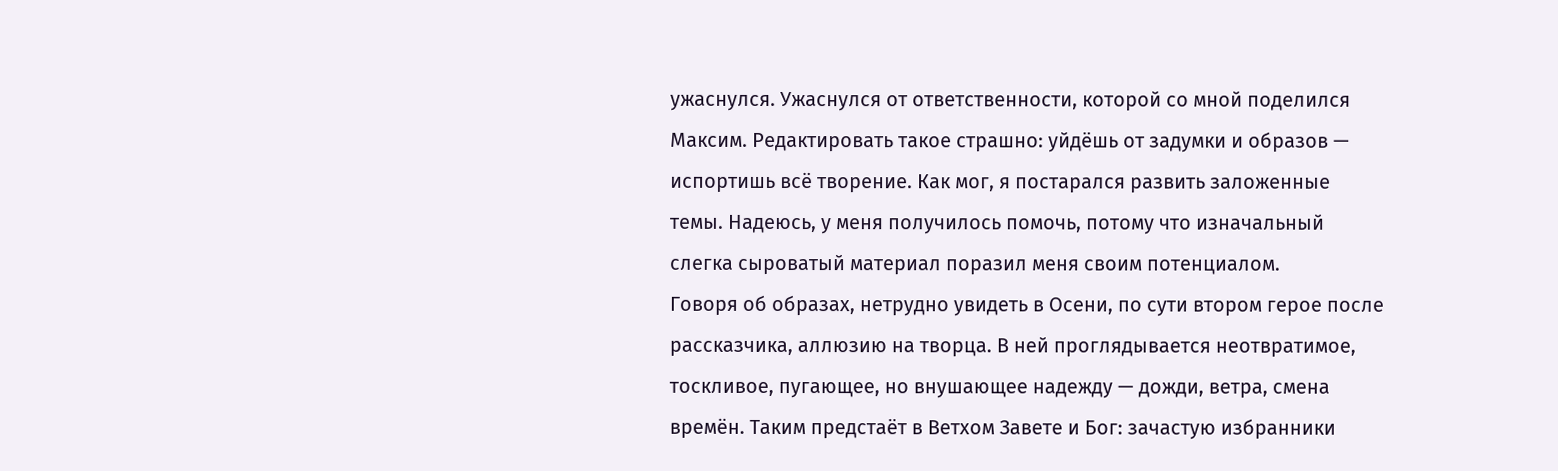ужаснулся. Ужаснулся от ответственности, которой со мной поделился Максим. Редактировать такое страшно: уйдёшь от задумки и образов — испортишь всё творение. Как мог, я постарался развить заложенные темы. Надеюсь, у меня получилось помочь, потому что изначальный слегка сыроватый материал поразил меня своим потенциалом.
Говоря об образах, нетрудно увидеть в Осени, по сути втором герое после рассказчика, аллюзию на творца. В ней проглядывается неотвратимое, тоскливое, пугающее, но внушающее надежду — дожди, ветра, смена времён. Таким предстаёт в Ветхом Завете и Бог: зачастую избранники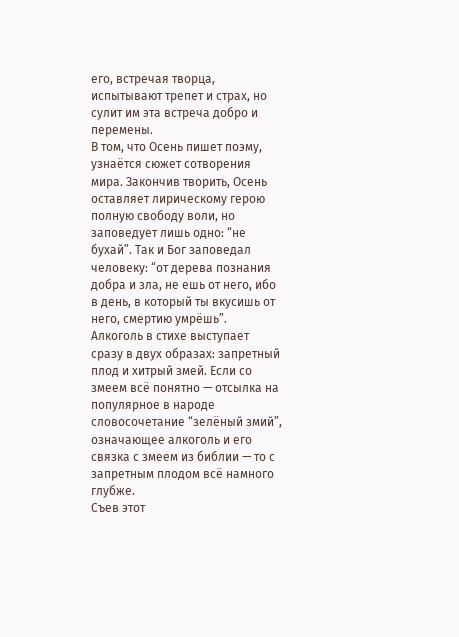его, встречая творца, испытывают трепет и страх, но сулит им эта встреча добро и перемены.
В том, что Осень пишет поэму, узнаётся сюжет сотворения мира. Закончив творить, Осень оставляет лирическому герою полную свободу воли, но заповедует лишь одно: “не бухай”. Так и Бог заповедал человеку: “от дерева познания добра и зла, не ешь от него, ибо в день, в который ты вкусишь от него, смертию умрёшь”.
Алкоголь в стихе выступает сразу в двух образах: запретный плод и хитрый змей. Если со змеем всё понятно — отсылка на популярное в народе словосочетание “зелёный змий”, означающее алкоголь и его связка с змеем из библии — то с запретным плодом всё намного глубже.
Съев этот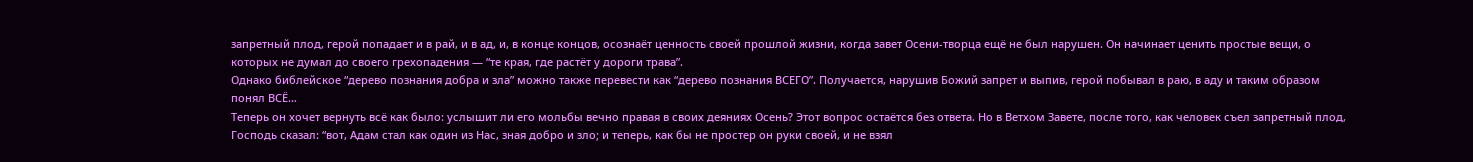запретный плод, герой попадает и в рай, и в ад, и, в конце концов, осознаёт ценность своей прошлой жизни, когда завет Осени-творца ещё не был нарушен. Он начинает ценить простые вещи, о которых не думал до своего грехопадения — “те края, где растёт у дороги трава”.
Однако библейское “дерево познания добра и зла” можно также перевести как “дерево познания ВСЕГО”. Получается, нарушив Божий запрет и выпив, герой побывал в раю, в аду и таким образом понял ВСЁ…
Теперь он хочет вернуть всё как было: услышит ли его мольбы вечно правая в своих деяниях Осень? Этот вопрос остаётся без ответа. Но в Ветхом Завете, после того, как человек съел запретный плод, Господь сказал: “вот, Адам стал как один из Нас, зная добро и зло; и теперь, как бы не простер он руки своей, и не взял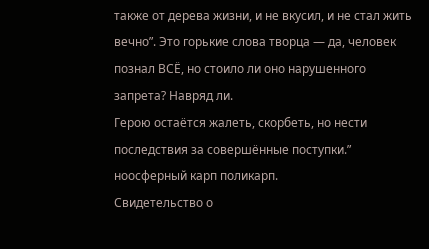также от дерева жизни, и не вкусил, и не стал жить вечно”. Это горькие слова творца — да, человек познал ВСЁ, но стоило ли оно нарушенного запрета? Навряд ли.
Герою остаётся жалеть, скорбеть, но нести последствия за совершённые поступки.”
ноосферный карп поликарп.
Свидетельство о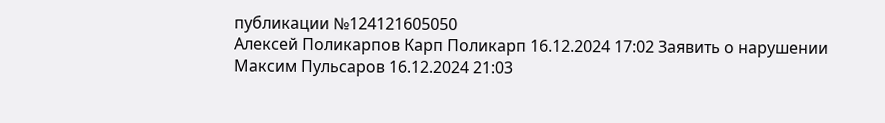публикации №124121605050
Алексей Поликарпов Карп Поликарп 16.12.2024 17:02 Заявить о нарушении
Максим Пульсаров 16.12.2024 21:03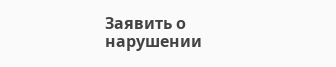Заявить о нарушении